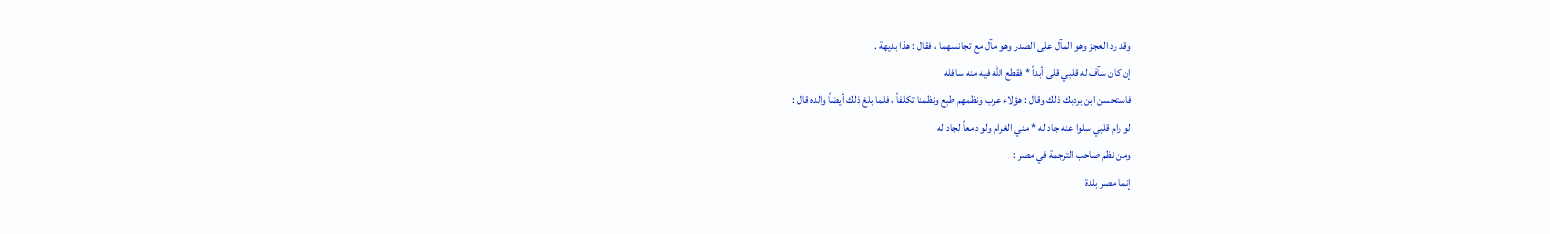وقد رد العجز وهو المآل على الصدر وهو مآل مع تجانسهما ، فقال : هذا بديهة .
إن كان سآف له قلبي قلى أبداً * فقطع الله فيه منه سافله
فاستحسن ابن بردبك ذلك وقال : هؤلاء عرب ونظمهم طبع ونظمنا تكلفاً ، فلما بلغ ذلك أيضاً والده قال :
لو رام قلبي سلوا عنه جاد له * مني الغرام ولو دمعاً لجاد له
ومن نظم صاحب الترجمة في مصر :
إنما مصر بلدة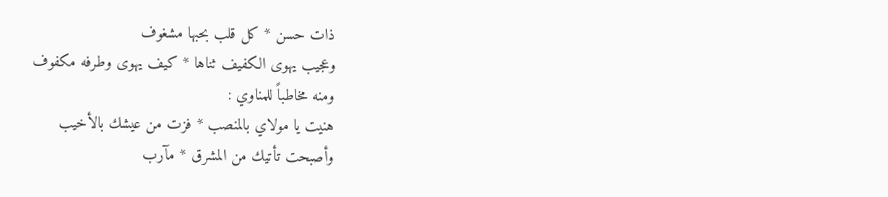ذات حسن * كل قلب بحبها مشغوف
وعجيب يهوى الكفيف ثناها * كيف يهوى وطرفه مكفوف
ومنه مخاطباً للمناوي :
هنيت يا مولاي بالمنصب * فزت من عيشك بالأخيب
وأصبحت تأتيك من المشرق * مآرب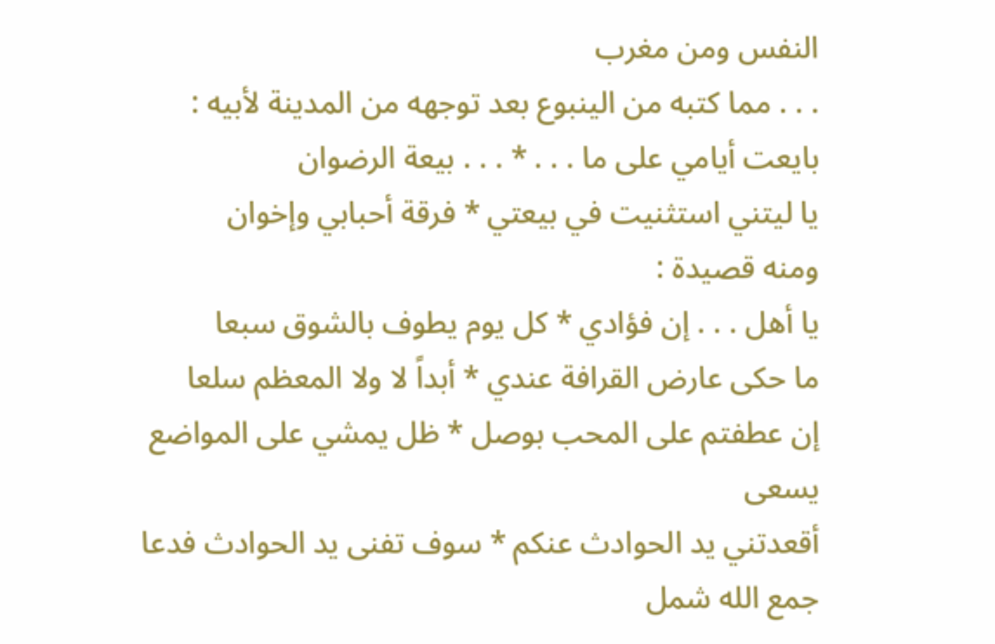النفس ومن مغرب
. . . مما كتبه من الينبوع بعد توجهه من المدينة لأبيه :
بايعت أيامي على ما . . . * . . . بيعة الرضوان
يا ليتني استثنيت في بيعتي * فرقة أحبابي وإخوان
ومنه قصيدة :
يا أهل . . . إن فؤادي * كل يوم يطوف بالشوق سبعا
ما حكى عارض القرافة عندي * أبداً لا ولا المعظم سلعا
إن عطفتم على المحب بوصل * ظل يمشي على المواضع يسعى
أقعدتني يد الحوادث عنكم * سوف تفنى يد الحوادث فدعا
جمع الله شمل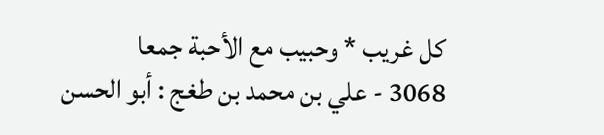كل غريب * وحبيب مع الأحبة جمعا
3068 - علي بن محمد بن طغج : أبو الحسن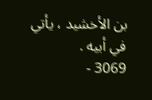بن الأخشيد ، يأتي في أبيه .
3069 -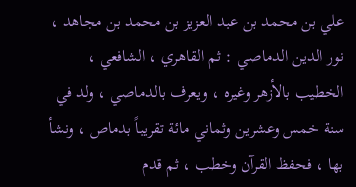علي بن محمد بن عبد العزيز بن محمد بن مجاهد ، نور الدين الدماصي : ثم القاهري ، الشافعي ، الخطيب بالأزهر وغيره ، ويعرف بالدماصي ، ولد في سنة خمس وعشرين وثماني مائة تقريباً بدماص ، ونشأ بها ، فحفظ القرآن وخطب ، ثم قدم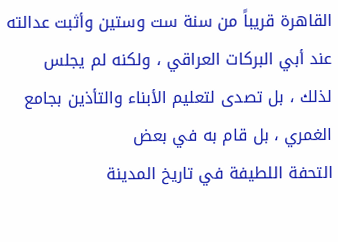القاهرة قريباً من سنة ست وستين وأثبت عدالته عند أبي البركات العراقي ، ولكنه لم يجلس لذلك ، بل تصدى لتعليم الأبناء والتأذين بجامع الغمري ، بل قام به في بعض
التحفة اللطيفة في تاريخ المدينة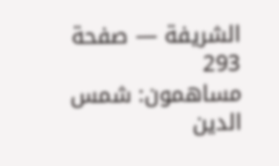الشريفة — صفحة 293
مساهمون: شمس الدين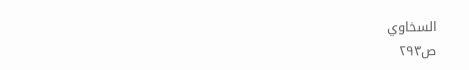السخاوي
ص٢٩٣